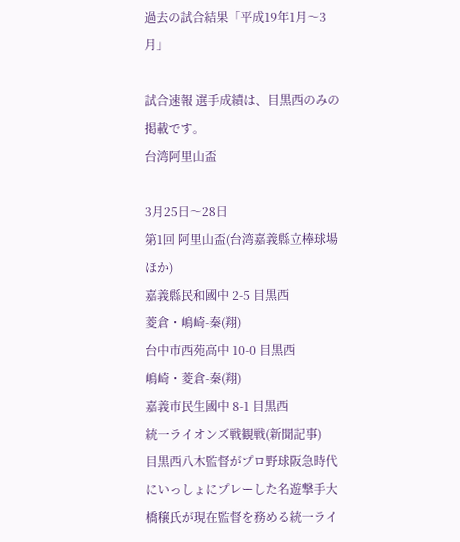過去の試合結果「平成19年1月〜3月」

試合速報 選手成績は、目黒西のみの掲載です。
台湾阿里山盃

3月25日〜28日
第1回 阿里山盃(台湾嘉義縣立棒球場ほか)
嘉義縣民和國中 2-5 目黒西
菱倉・嶋崎-秦(翔)
台中市西苑高中 10-0 目黒西
嶋崎・菱倉-秦(翔)
嘉義市民生國中 8-1 目黒西
統一ライオンズ戦観戦(新聞記事)
目黒西八木監督がプロ野球阪急時代にいっしょにプレーした名遊撃手大橋穣氏が現在監督を務める統一ライ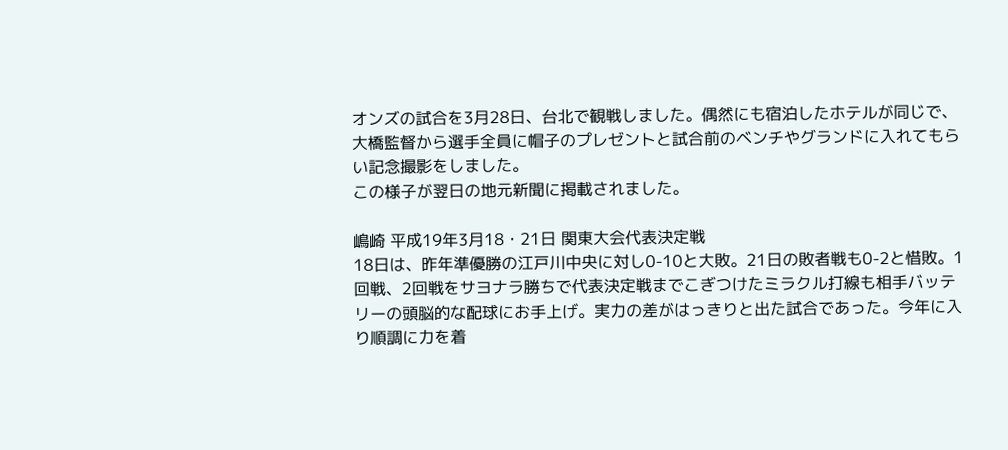オンズの試合を3月28日、台北で観戦しました。偶然にも宿泊したホテルが同じで、大橋監督から選手全員に帽子のプレゼントと試合前のベンチやグランドに入れてもらい記念撮影をしました。
この様子が翌日の地元新聞に掲載されました。

嶋崎 平成19年3月18・21日 関東大会代表決定戦
18日は、昨年準優勝の江戸川中央に対し0-10と大敗。21日の敗者戦も0-2と惜敗。1回戦、2回戦をサヨナラ勝ちで代表決定戦までこぎつけたミラクル打線も相手バッテリーの頭脳的な配球にお手上げ。実力の差がはっきりと出た試合であった。今年に入り順調に力を着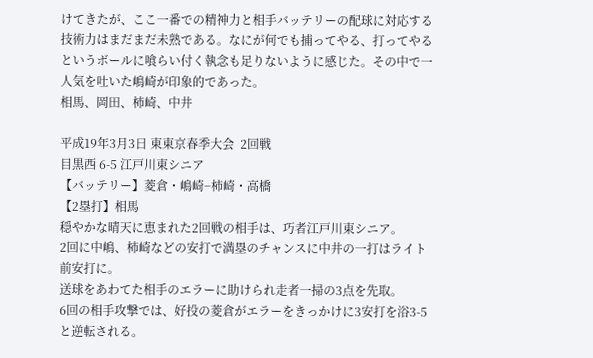けてきたが、ここ一番での精神力と相手バッテリーの配球に対応する技術力はまだまだ未熟である。なにが何でも捕ってやる、打ってやるというボールに喰らい付く執念も足りないように感じた。その中で一人気を吐いた嶋崎が印象的であった。
相馬、岡田、柿崎、中井

平成19年3月3日 東東京春季大会  2回戦
目黒西 6-5 江戸川東シニア
【バッテリー】菱倉・嶋崎−柿崎・高橋
【2塁打】相馬
穏やかな晴天に恵まれた2回戦の相手は、巧者江戸川東シニア。
2回に中嶋、柿崎などの安打で満塁のチャンスに中井の一打はライト前安打に。
送球をあわてた相手のエラーに助けられ走者一掃の3点を先取。
6回の相手攻撃では、好投の菱倉がエラーをきっかけに3安打を浴3-5と逆転される。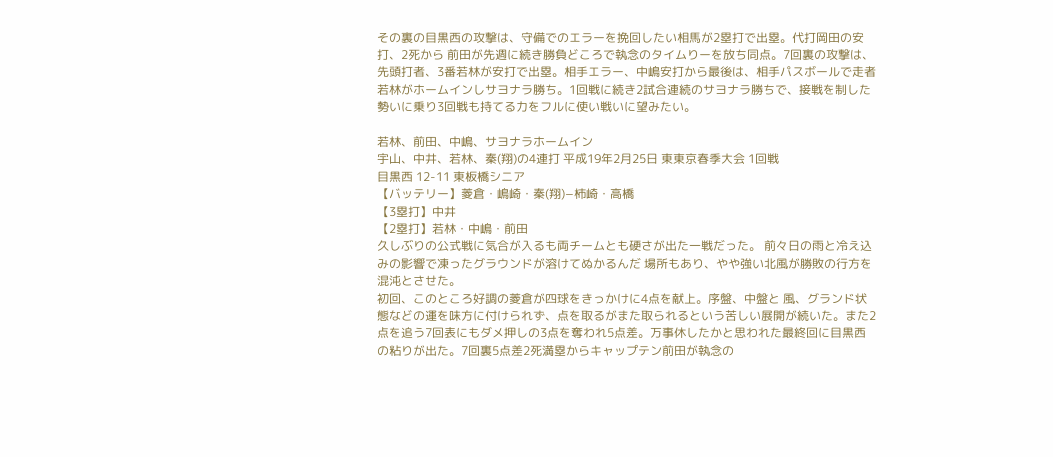その裏の目黒西の攻撃は、守備でのエラーを挽回したい相馬が2塁打で出塁。代打岡田の安打、2死から 前田が先週に続き勝負どころで執念のタイムりーを放ち同点。7回裏の攻撃は、
先頭打者、3番若林が安打で出塁。相手エラー、中嶋安打から最後は、相手パスボールで走者若林がホームインしサヨナラ勝ち。1回戦に続き2試合連続のサヨナラ勝ちで、接戦を制した勢いに乗り3回戦も持てる力をフルに使い戦いに望みたい。

若林、前田、中嶋、サヨナラホームイン
宇山、中井、若林、秦(翔)の4連打 平成19年2月25日 東東京春季大会 1回戦
目黒西 12-11 東板橋シニア
【バッテリー】菱倉・嶋崎・秦(翔)−柿崎・高橋
【3塁打】中井
【2塁打】若林・中嶋・前田
久しぶりの公式戦に気合が入るも両チームとも硬さが出た一戦だった。 前々日の雨と冷え込みの影響で凍ったグラウンドが溶けてぬかるんだ 場所もあり、やや強い北風が勝敗の行方を混沌とさせた。
初回、このところ好調の菱倉が四球をきっかけに4点を献上。序盤、中盤と 風、グランド状態などの運を味方に付けられず、点を取るがまた取られるという苦しい展開が続いた。また2点を追う7回表にもダメ押しの3点を奪われ5点差。万事休したかと思われた最終回に目黒西の粘りが出た。7回裏5点差2死満塁からキャップテン前田が執念の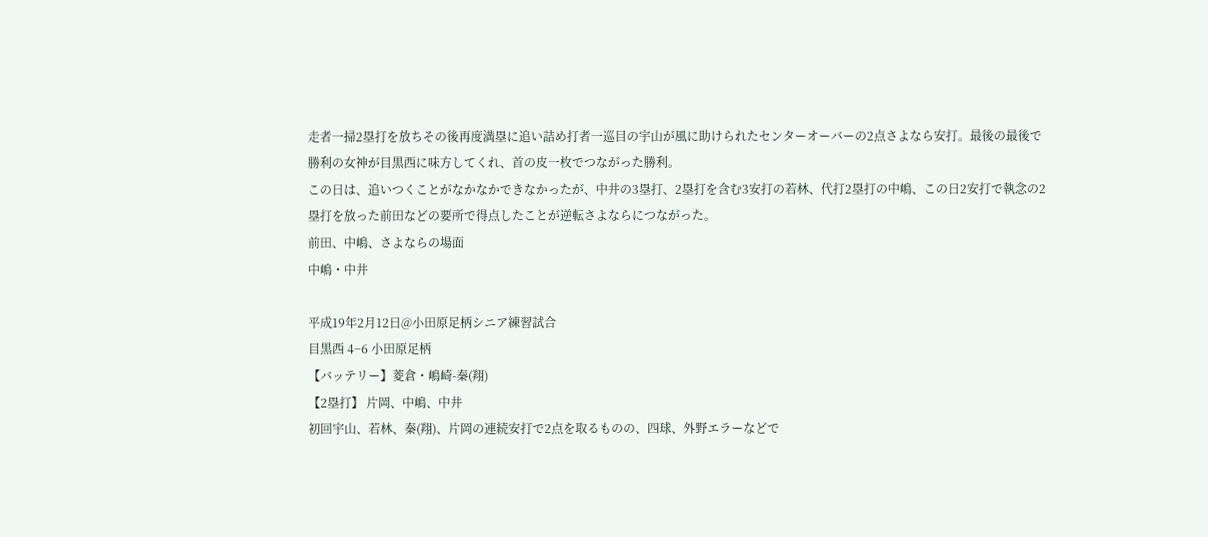走者一掃2塁打を放ちその後再度満塁に追い詰め打者一巡目の宇山が風に助けられたセンターオーバーの2点さよなら安打。最後の最後で勝利の女神が目黒西に味方してくれ、首の皮一枚でつながった勝利。
この日は、追いつくことがなかなかできなかったが、中井の3塁打、2塁打を含む3安打の若林、代打2塁打の中嶋、この日2安打で執念の2塁打を放った前田などの要所で得点したことが逆転さよならにつながった。
前田、中嶋、さよならの場面
中嶋・中井

平成19年2月12日@小田原足柄シニア練習試合
目黒西 4−6 小田原足柄
【バッテリー】菱倉・嶋崎-秦(翔)
【2塁打】 片岡、中嶋、中井
初回宇山、若林、秦(翔)、片岡の連続安打で2点を取るものの、四球、外野エラーなどで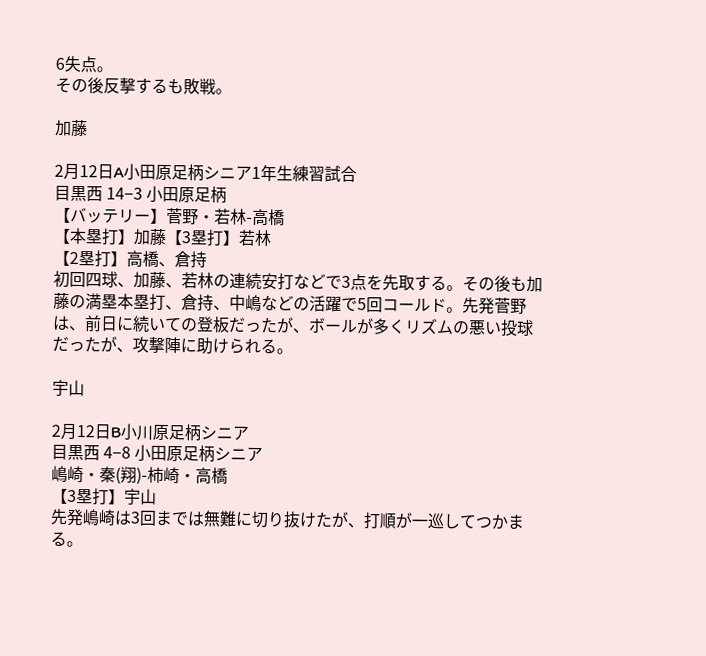6失点。
その後反撃するも敗戦。

加藤

2月12日A小田原足柄シニア1年生練習試合
目黒西 14−3 小田原足柄
【バッテリー】菅野・若林-高橋
【本塁打】加藤【3塁打】若林
【2塁打】高橋、倉持
初回四球、加藤、若林の連続安打などで3点を先取する。その後も加藤の満塁本塁打、倉持、中嶋などの活躍で5回コールド。先発菅野は、前日に続いての登板だったが、ボールが多くリズムの悪い投球だったが、攻撃陣に助けられる。

宇山

2月12日B小川原足柄シニア
目黒西 4−8 小田原足柄シニア
嶋崎・秦(翔)-柿崎・高橋
【3塁打】宇山
先発嶋崎は3回までは無難に切り抜けたが、打順が一巡してつかまる。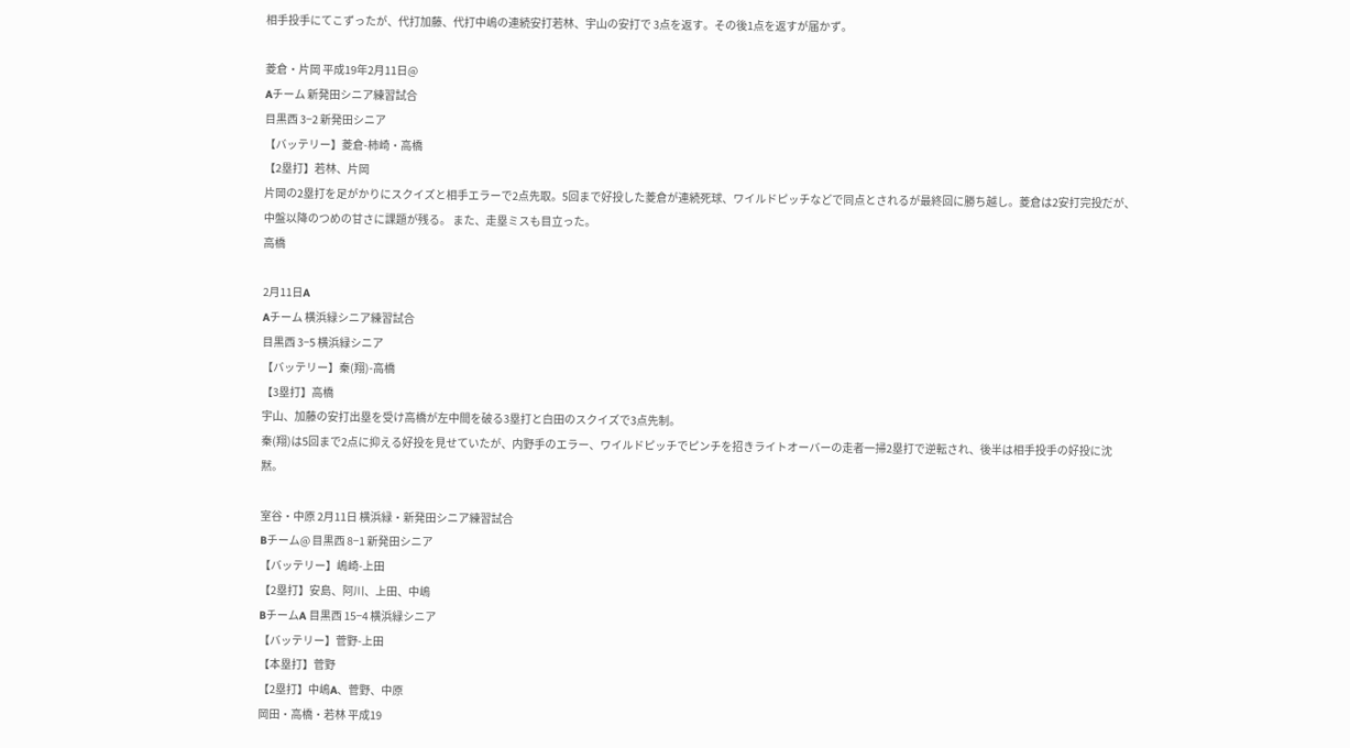相手投手にてこずったが、代打加藤、代打中嶋の連続安打若林、宇山の安打で 3点を返す。その後1点を返すが届かず。

菱倉・片岡 平成19年2月11日@
Aチーム 新発田シニア練習試合
目黒西 3−2 新発田シニア
【バッテリー】菱倉-柿崎・高橋
【2塁打】若林、片岡
片岡の2塁打を足がかりにスクイズと相手エラーで2点先取。5回まで好投した菱倉が連続死球、ワイルドピッチなどで同点とされるが最終回に勝ち越し。菱倉は2安打完投だが、中盤以降のつめの甘さに課題が残る。 また、走塁ミスも目立った。
高橋

2月11日A
Aチーム 横浜緑シニア練習試合
目黒西 3−5 横浜緑シニア
【バッテリー】秦(翔)-高橋
【3塁打】高橋
宇山、加藤の安打出塁を受け高橋が左中間を破る3塁打と白田のスクイズで3点先制。
秦(翔)は5回まで2点に抑える好投を見せていたが、内野手のエラー、ワイルドピッチでピンチを招きライトオーバーの走者一掃2塁打で逆転され、後半は相手投手の好投に沈黙。

室谷・中原 2月11日 横浜緑・新発田シニア練習試合
Bチーム@ 目黒西 8−1 新発田シニア
【バッテリー】嶋崎-上田
【2塁打】安島、阿川、上田、中嶋
BチームA 目黒西 15−4 横浜緑シニア
【バッテリー】菅野-上田
【本塁打】菅野
【2塁打】中嶋A、菅野、中原
岡田・高橋・若林 平成19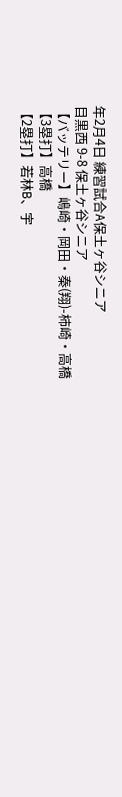年2月4日 練習試合A保土ヶ谷シニア
目黒西 9-8 保土ヶ谷シニア
【バッテリー】嶋崎・岡田・秦(翔)-柿崎・高橋
【3塁打】高橋
【2塁打】若林B、宇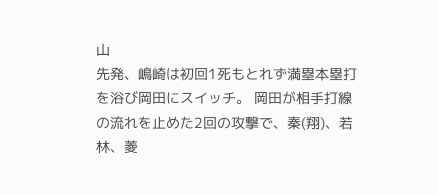山
先発、嶋崎は初回1死もとれず満塁本塁打を浴び岡田にスイッチ。 岡田が相手打線の流れを止めた2回の攻撃で、秦(翔)、若林、菱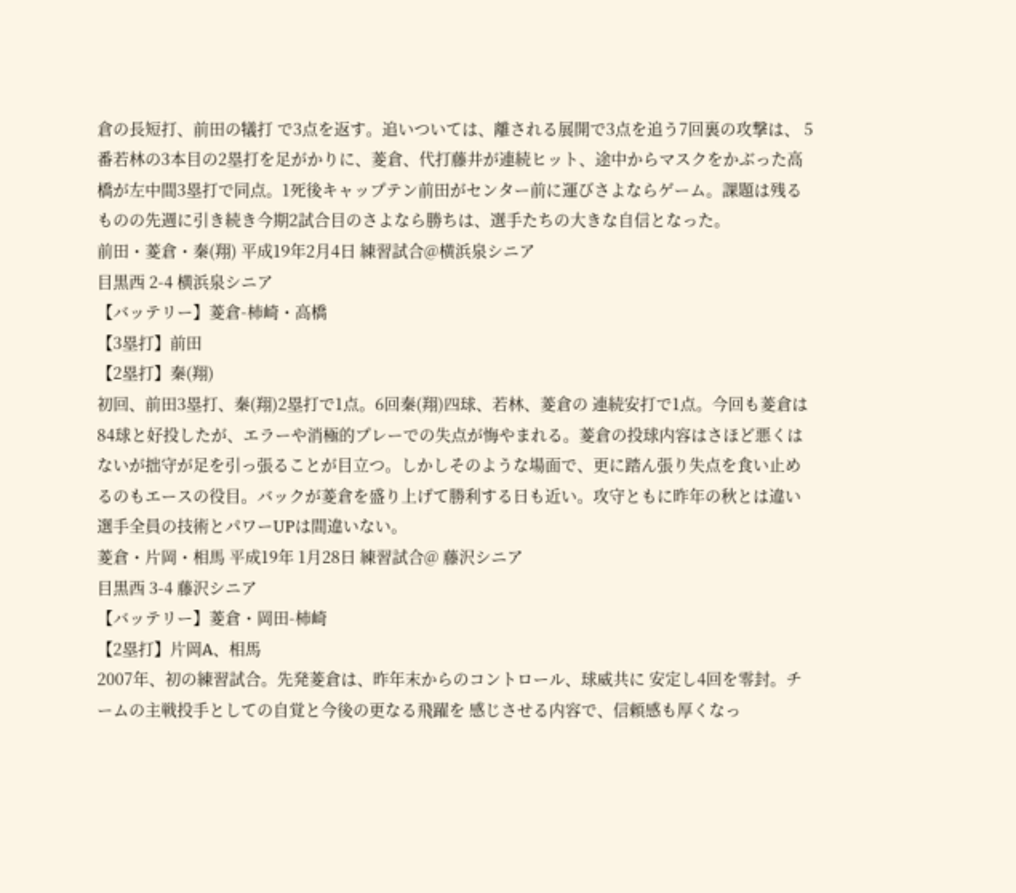倉の長短打、前田の犠打 で3点を返す。追いついては、離される展開で3点を追う7回裏の攻撃は、 5番若林の3本目の2塁打を足がかりに、菱倉、代打藤井が連続ヒット、途中からマスクをかぶった高橋が左中間3塁打で同点。1死後キャップテン前田がセンター前に運びさよならゲーム。課題は残るものの先週に引き続き今期2試合目のさよなら勝ちは、選手たちの大きな自信となった。
前田・菱倉・秦(翔) 平成19年2月4日 練習試合@横浜泉シニア
目黒西 2-4 横浜泉シニア
【バッテリー】菱倉-柿崎・高橋
【3塁打】前田
【2塁打】秦(翔)
初回、前田3塁打、秦(翔)2塁打で1点。6回秦(翔)四球、若林、菱倉の 連続安打で1点。今回も菱倉は84球と好投したが、エラーや消極的プレーでの失点が悔やまれる。菱倉の投球内容はさほど悪くはないが拙守が足を引っ張ることが目立つ。しかしそのような場面で、更に踏ん張り失点を食い止めるのもエースの役目。バックが菱倉を盛り上げて勝利する日も近い。攻守ともに昨年の秋とは違い選手全員の技術とパワーUPは間違いない。
菱倉・片岡・相馬 平成19年 1月28日 練習試合@ 藤沢シニア
目黒西 3-4 藤沢シニア
【バッテリー】菱倉・岡田-柿崎
【2塁打】片岡A、相馬
2007年、初の練習試合。先発菱倉は、昨年末からのコントロール、球威共に 安定し4回を零封。チームの主戦投手としての自覚と今後の更なる飛躍を 感じさせる内容で、信頼感も厚くなっ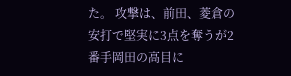た。 攻撃は、前田、菱倉の安打で堅実に3点を奪うが2番手岡田の高目に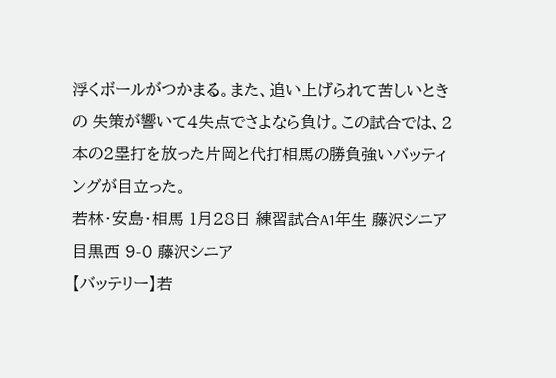浮くボールがつかまる。また、追い上げられて苦しいときの 失策が響いて4失点でさよなら負け。この試合では、2本の2塁打を放った片岡と代打相馬の勝負強いバッティングが目立った。
若林・安島・相馬 1月28日 練習試合A1年生 藤沢シニア
目黒西 9-0 藤沢シニア
【バッテリー】若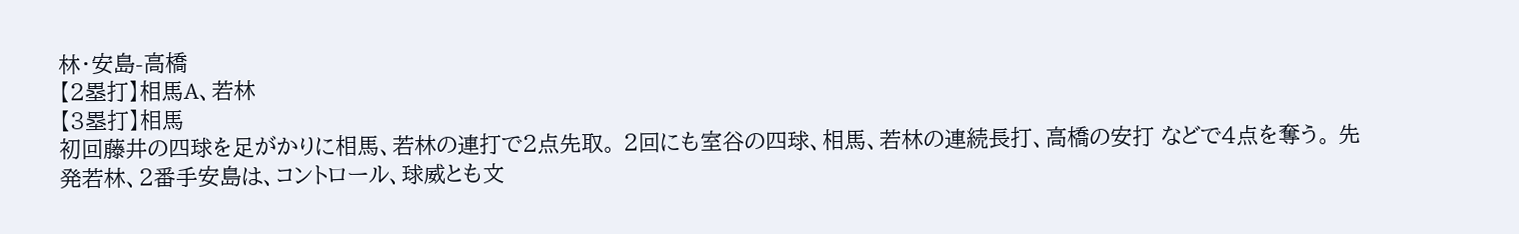林・安島-高橋
【2塁打】相馬A、若林
【3塁打】相馬
初回藤井の四球を足がかりに相馬、若林の連打で2点先取。 2回にも室谷の四球、相馬、若林の連続長打、高橋の安打 などで4点を奪う。 先発若林、2番手安島は、コントロール、球威とも文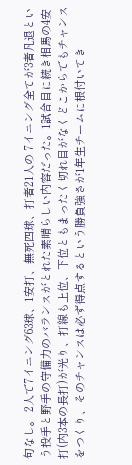句なし。 2人で7イニング63球、1安打、無死四球、打者21人の 7イニング全てが3者凡退という投手と野手の守備力のバランスがとれた素晴らしい内容だった。1試合目に続き相馬の4安打(内3本の長打)が光り、打線も上位、下位ともまったく切れ目がなくどこからでもチャンスをつくり、そのチャンスは必ず得点するという勝負強さが1年生チームに根付いてき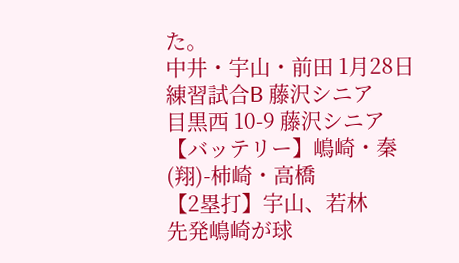た。
中井・宇山・前田 1月28日 練習試合B 藤沢シニア
目黒西 10-9 藤沢シニア
【バッテリー】嶋崎・秦(翔)-柿崎・高橋
【2塁打】宇山、若林
先発嶋崎が球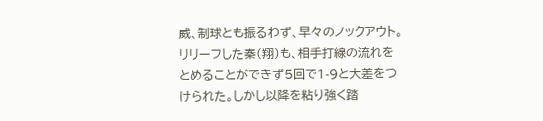威、制球とも振るわず、早々のノックアウト。リリーフした秦(翔)も、相手打線の流れをとめることができず5回で1-9と大差をつけられた。しかし以降を粘り強く踏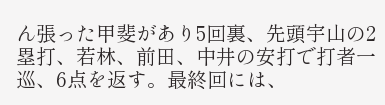ん張った甲斐があり5回裏、先頭宇山の2塁打、若林、前田、中井の安打で打者一巡、6点を返す。最終回には、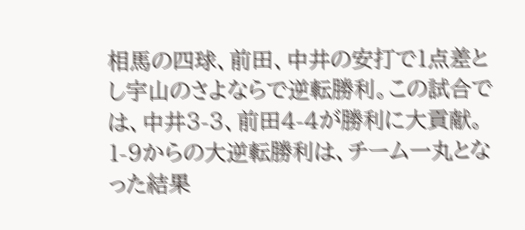相馬の四球、前田、中井の安打で1点差とし宇山のさよならで逆転勝利。この試合では、中井3-3、前田4-4が勝利に大貢献。1-9からの大逆転勝利は、チーム一丸となった結果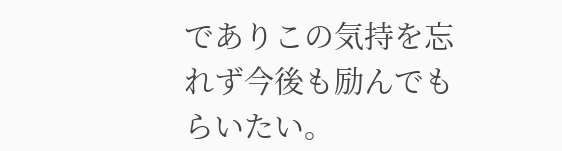でありこの気持を忘れず今後も励んでもらいたい。